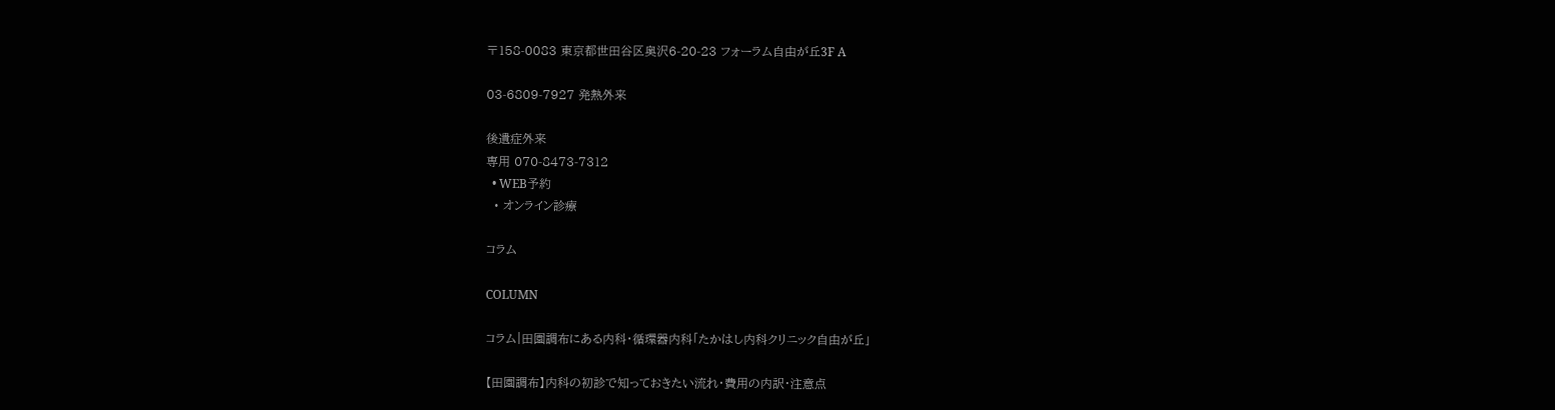〒158-0083 東京都世田谷区奥沢6-20-23 フォーラム自由が丘3F A

03-6809-7927 発熱外来

後遺症外来
専用 070-8473-7312
  • WEB予約
  • オンライン診療

コラム

COLUMN

コラム|田園調布にある内科・循環器内科「たかはし内科クリニック自由が丘」

【田園調布】内科の初診で知っておきたい流れ・費用の内訳・注意点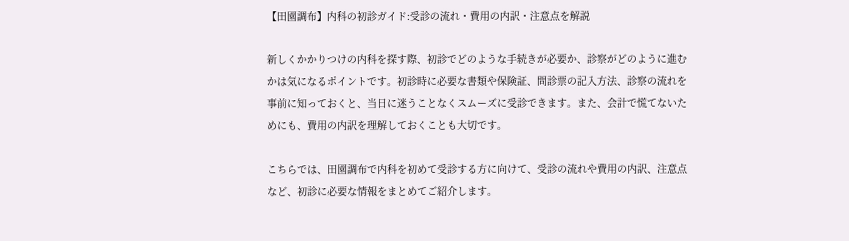【田園調布】内科の初診ガイド:受診の流れ・費用の内訳・注意点を解説

新しくかかりつけの内科を探す際、初診でどのような手続きが必要か、診察がどのように進むかは気になるポイントです。初診時に必要な書類や保険証、問診票の記入方法、診察の流れを事前に知っておくと、当日に迷うことなくスムーズに受診できます。また、会計で慌てないためにも、費用の内訳を理解しておくことも大切です。

こちらでは、田園調布で内科を初めて受診する方に向けて、受診の流れや費用の内訳、注意点など、初診に必要な情報をまとめてご紹介します。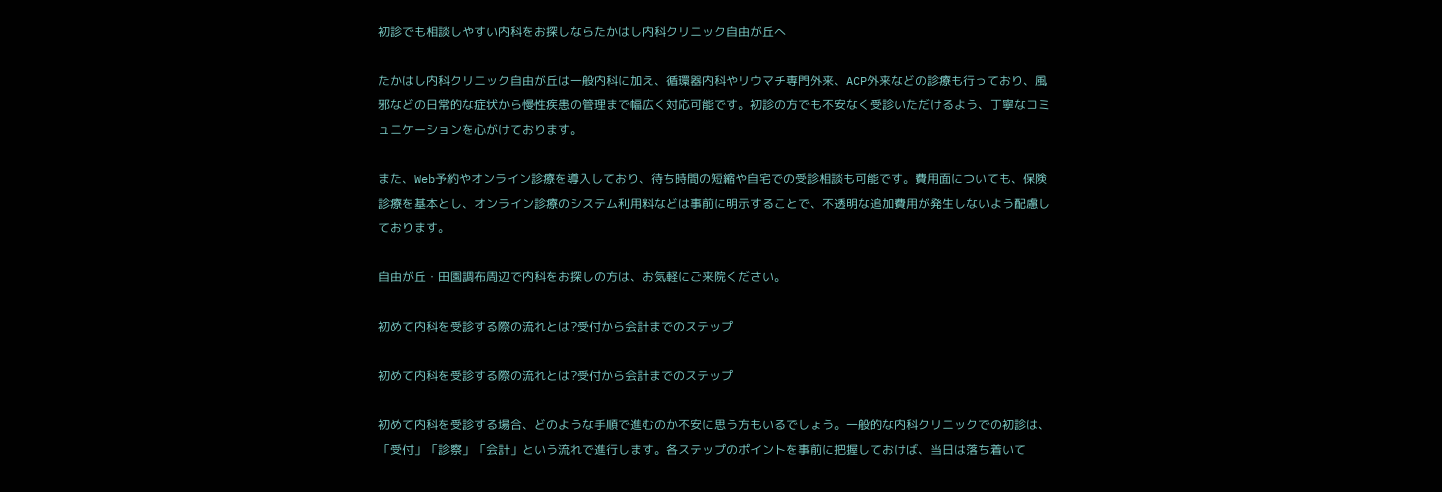初診でも相談しやすい内科をお探しならたかはし内科クリニック自由が丘へ

たかはし内科クリニック自由が丘は一般内科に加え、循環器内科やリウマチ専門外来、ACP外来などの診療も行っており、風邪などの日常的な症状から慢性疾患の管理まで幅広く対応可能です。初診の方でも不安なく受診いただけるよう、丁寧なコミュニケーションを心がけております。

また、Web予約やオンライン診療を導入しており、待ち時間の短縮や自宅での受診相談も可能です。費用面についても、保険診療を基本とし、オンライン診療のシステム利用料などは事前に明示することで、不透明な追加費用が発生しないよう配慮しております。

自由が丘・田園調布周辺で内科をお探しの方は、お気軽にご来院ください。

初めて内科を受診する際の流れとは?受付から会計までのステップ

初めて内科を受診する際の流れとは?受付から会計までのステップ

初めて内科を受診する場合、どのような手順で進むのか不安に思う方もいるでしょう。一般的な内科クリニックでの初診は、「受付」「診察」「会計」という流れで進行します。各ステップのポイントを事前に把握しておけば、当日は落ち着いて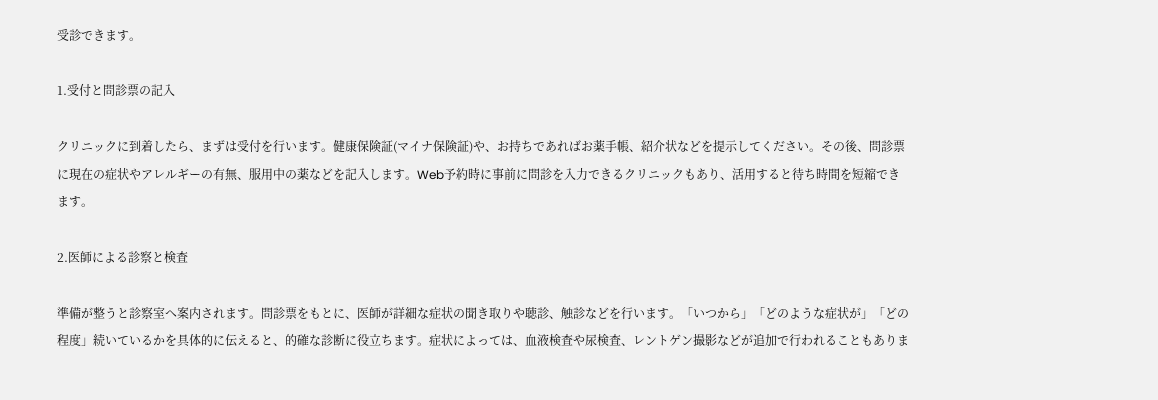受診できます。

1.受付と問診票の記入

クリニックに到着したら、まずは受付を行います。健康保険証(マイナ保険証)や、お持ちであればお薬手帳、紹介状などを提示してください。その後、問診票に現在の症状やアレルギーの有無、服用中の薬などを記入します。Web予約時に事前に問診を入力できるクリニックもあり、活用すると待ち時間を短縮できます。

2.医師による診察と検査

準備が整うと診察室へ案内されます。問診票をもとに、医師が詳細な症状の聞き取りや聴診、触診などを行います。「いつから」「どのような症状が」「どの程度」続いているかを具体的に伝えると、的確な診断に役立ちます。症状によっては、血液検査や尿検査、レントゲン撮影などが追加で行われることもありま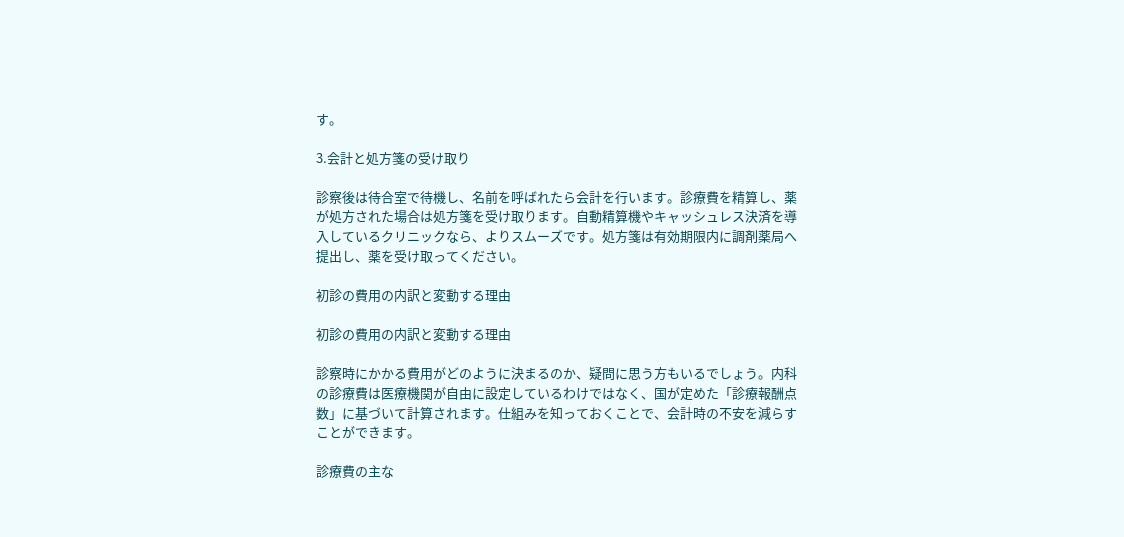す。

3.会計と処方箋の受け取り

診察後は待合室で待機し、名前を呼ばれたら会計を行います。診療費を精算し、薬が処方された場合は処方箋を受け取ります。自動精算機やキャッシュレス決済を導入しているクリニックなら、よりスムーズです。処方箋は有効期限内に調剤薬局へ提出し、薬を受け取ってください。

初診の費用の内訳と変動する理由

初診の費用の内訳と変動する理由

診察時にかかる費用がどのように決まるのか、疑問に思う方もいるでしょう。内科の診療費は医療機関が自由に設定しているわけではなく、国が定めた「診療報酬点数」に基づいて計算されます。仕組みを知っておくことで、会計時の不安を減らすことができます。

診療費の主な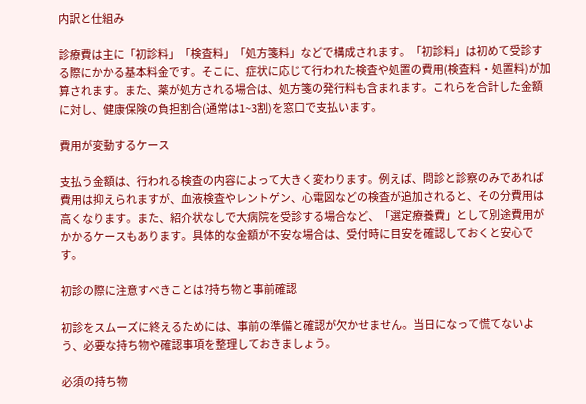内訳と仕組み

診療費は主に「初診料」「検査料」「処方箋料」などで構成されます。「初診料」は初めて受診する際にかかる基本料金です。そこに、症状に応じて行われた検査や処置の費用(検査料・処置料)が加算されます。また、薬が処方される場合は、処方箋の発行料も含まれます。これらを合計した金額に対し、健康保険の負担割合(通常は1~3割)を窓口で支払います。

費用が変動するケース

支払う金額は、行われる検査の内容によって大きく変わります。例えば、問診と診察のみであれば費用は抑えられますが、血液検査やレントゲン、心電図などの検査が追加されると、その分費用は高くなります。また、紹介状なしで大病院を受診する場合など、「選定療養費」として別途費用がかかるケースもあります。具体的な金額が不安な場合は、受付時に目安を確認しておくと安心です。

初診の際に注意すべきことは?持ち物と事前確認

初診をスムーズに終えるためには、事前の準備と確認が欠かせません。当日になって慌てないよう、必要な持ち物や確認事項を整理しておきましょう。

必須の持ち物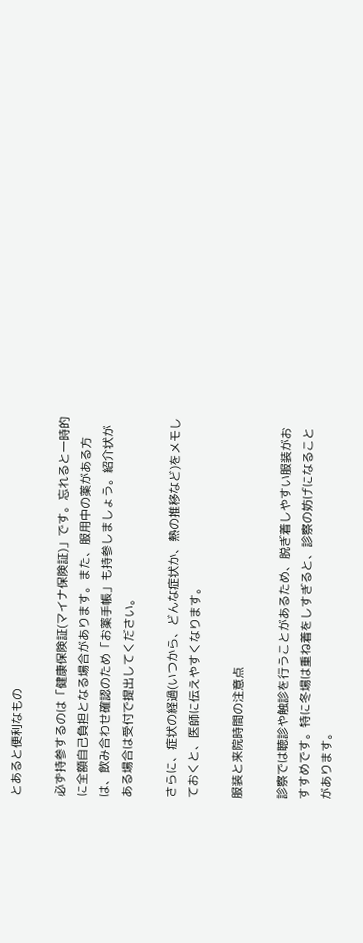とあると便利なもの

必ず持参するのは「健康保険証(マイナ保険証)」です。忘れると一時的に全額自己負担となる場合があります。また、服用中の薬がある方は、飲み合わせ確認のため「お薬手帳」も持参しましょう。紹介状がある場合は受付で提出してください。

さらに、症状の経過(いつから、どんな症状か、熱の推移など)をメモしておくと、医師に伝えやすくなります。

服装と来院時間の注意点

診察では聴診や触診を行うことがあるため、脱ぎ着しやすい服装がおすすめです。特に冬場は重ね着をしすぎると、診察の妨げになることがあります。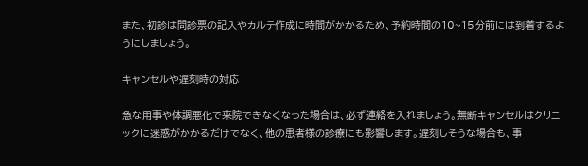また、初診は問診票の記入やカルテ作成に時間がかかるため、予約時間の10~15分前には到着するようにしましょう。

キャンセルや遅刻時の対応

急な用事や体調悪化で来院できなくなった場合は、必ず連絡を入れましょう。無断キャンセルはクリニックに迷惑がかかるだけでなく、他の患者様の診療にも影響します。遅刻しそうな場合も、事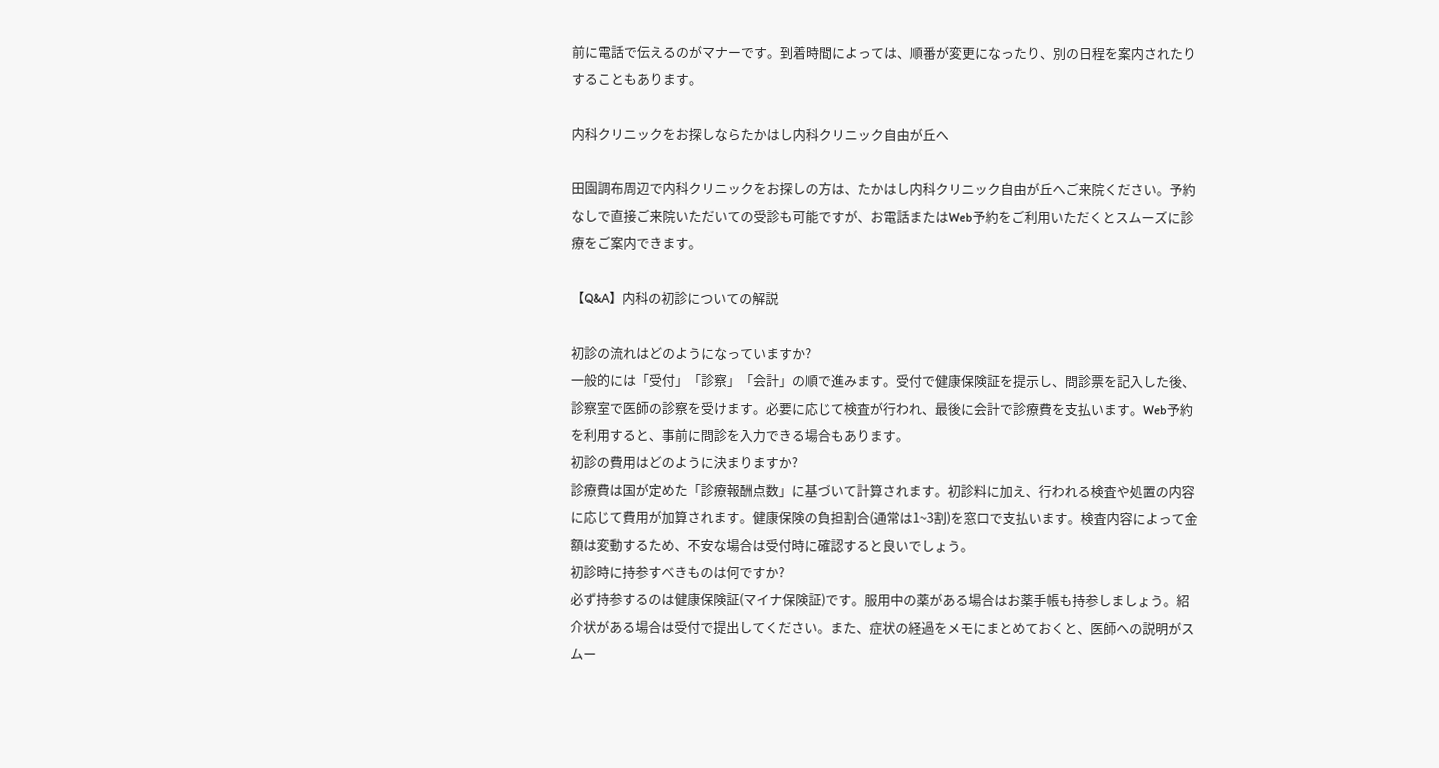前に電話で伝えるのがマナーです。到着時間によっては、順番が変更になったり、別の日程を案内されたりすることもあります。

内科クリニックをお探しならたかはし内科クリニック自由が丘へ

田園調布周辺で内科クリニックをお探しの方は、たかはし内科クリニック自由が丘へご来院ください。予約なしで直接ご来院いただいての受診も可能ですが、お電話またはWeb予約をご利用いただくとスムーズに診療をご案内できます。

【Q&A】内科の初診についての解説

初診の流れはどのようになっていますか?
一般的には「受付」「診察」「会計」の順で進みます。受付で健康保険証を提示し、問診票を記入した後、診察室で医師の診察を受けます。必要に応じて検査が行われ、最後に会計で診療費を支払います。Web予約を利用すると、事前に問診を入力できる場合もあります。
初診の費用はどのように決まりますか?
診療費は国が定めた「診療報酬点数」に基づいて計算されます。初診料に加え、行われる検査や処置の内容に応じて費用が加算されます。健康保険の負担割合(通常は1~3割)を窓口で支払います。検査内容によって金額は変動するため、不安な場合は受付時に確認すると良いでしょう。
初診時に持参すべきものは何ですか?
必ず持参するのは健康保険証(マイナ保険証)です。服用中の薬がある場合はお薬手帳も持参しましょう。紹介状がある場合は受付で提出してください。また、症状の経過をメモにまとめておくと、医師への説明がスムー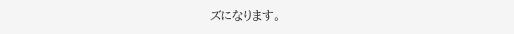ズになります。